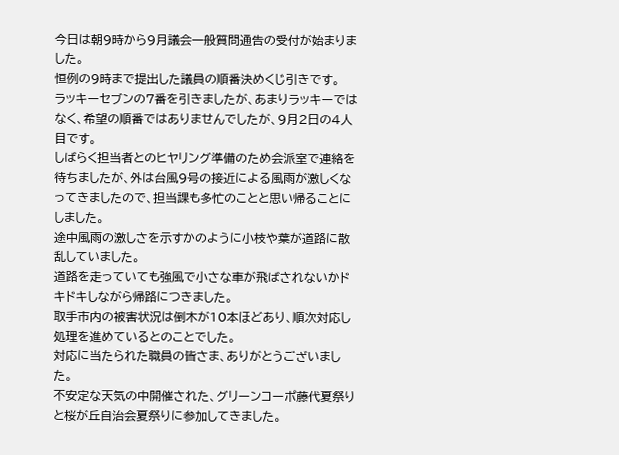今日は朝9時から9月議会一般質問通告の受付が始まりました。
恒例の9時まで提出した議員の順番決めくじ引きです。
ラッキーセブンの7番を引きましたが、あまりラッキーではなく、希望の順番ではありませんでしたが、9月2日の4人目です。
しばらく担当者とのヒヤリング準備のため会派室で連絡を待ちましたが、外は台風9号の接近による風雨が激しくなってきましたので、担当課も多忙のことと思い帰ることにしました。
途中風雨の激しさを示すかのように小枝や葉が道路に散乱していました。
道路を走っていても強風で小さな車が飛ばされないかドキドキしながら帰路につきました。
取手市内の被害状況は倒木が10本ほどあり、順次対応し処理を進めているとのことでした。
対応に当たられた職員の皆さま、ありがとうございました。
不安定な天気の中開催された、グリーンコーポ藤代夏祭りと桜が丘自治会夏祭りに参加してきました。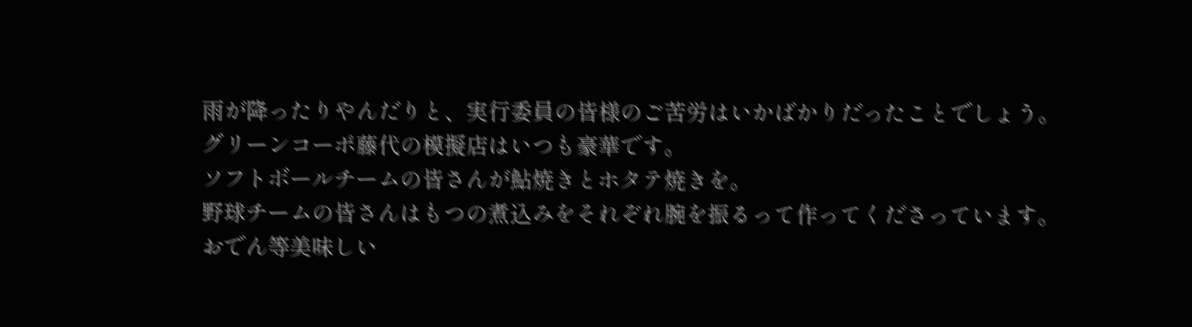雨が降ったりやんだりと、実行委員の皆様のご苦労はいかばかりだったことでしょう。
グリーンコーポ藤代の模擬店はいつも豪華です。
ソフトボールチームの皆さんが鮎焼きとホタテ焼きを。
野球チームの皆さんはもつの煮込みをそれぞれ腕を振るって作ってくださっています。
おでん等美味しい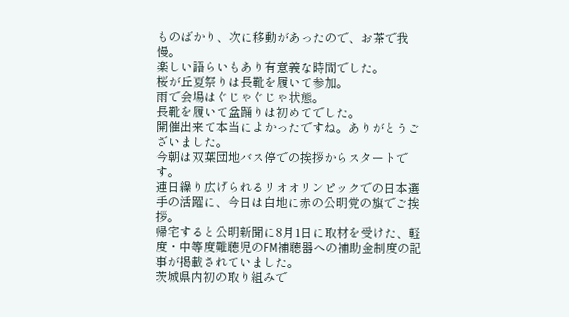ものばかり、次に移動があったので、お茶で我慢。
楽しい語らいもあり有意義な時間でした。
桜が丘夏祭りは長靴を履いて参加。
雨で会場はぐじゃぐじゃ状態。
長靴を履いて盆踊りは初めてでした。
開催出来て本当によかったですね。ありがとうございました。
今朝は双葉団地バス停での挨拶からスタートです。
連日繰り広げられるリオオリンピックでの日本選手の活躍に、今日は白地に赤の公明党の旗でご挨拶。
帰宅すると公明新聞に8月1日に取材を受けた、軽度・中等度難聴児のFM補聴器への補助金制度の記事が掲載されていました。
茨城県内初の取り組みで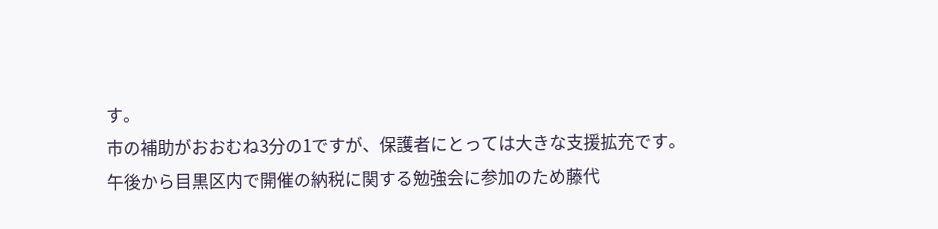す。
市の補助がおおむね3分の1ですが、保護者にとっては大きな支援拡充です。
午後から目黒区内で開催の納税に関する勉強会に参加のため藤代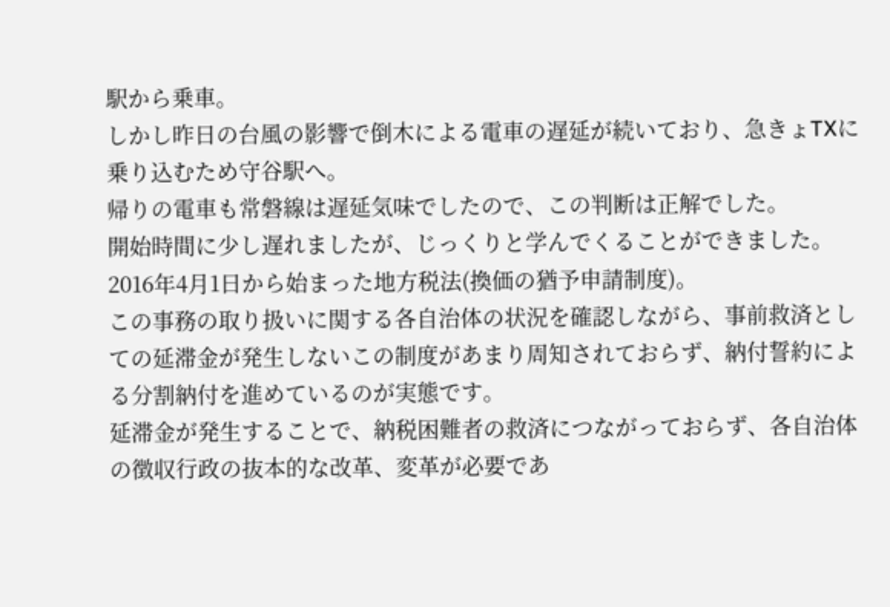駅から乗車。
しかし昨日の台風の影響で倒木による電車の遅延が続いており、急きょTXに乗り込むため守谷駅へ。
帰りの電車も常磐線は遅延気味でしたので、この判断は正解でした。
開始時間に少し遅れましたが、じっくりと学んでくることができました。
2016年4月1日から始まった地方税法(換価の猶予申請制度)。
この事務の取り扱いに関する各自治体の状況を確認しながら、事前救済としての延滞金が発生しないこの制度があまり周知されておらず、納付誓約による分割納付を進めているのが実態です。
延滞金が発生することで、納税困難者の救済につながっておらず、各自治体の徴収行政の抜本的な改革、変革が必要であ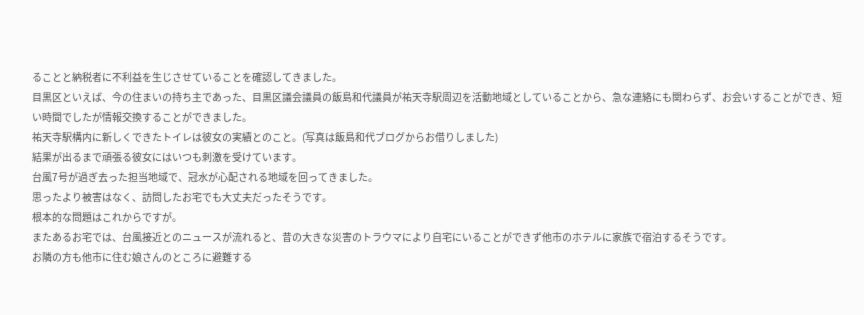ることと納税者に不利益を生じさせていることを確認してきました。
目黒区といえば、今の住まいの持ち主であった、目黒区議会議員の飯島和代議員が祐天寺駅周辺を活動地域としていることから、急な連絡にも関わらず、お会いすることができ、短い時間でしたが情報交換することができました。
祐天寺駅構内に新しくできたトイレは彼女の実績とのこと。(写真は飯島和代ブログからお借りしました)
結果が出るまで頑張る彼女にはいつも刺激を受けています。
台風7号が過ぎ去った担当地域で、冠水が心配される地域を回ってきました。
思ったより被害はなく、訪問したお宅でも大丈夫だったそうです。
根本的な問題はこれからですが。
またあるお宅では、台風接近とのニュースが流れると、昔の大きな災害のトラウマにより自宅にいることができず他市のホテルに家族で宿泊するそうです。
お隣の方も他市に住む娘さんのところに避難する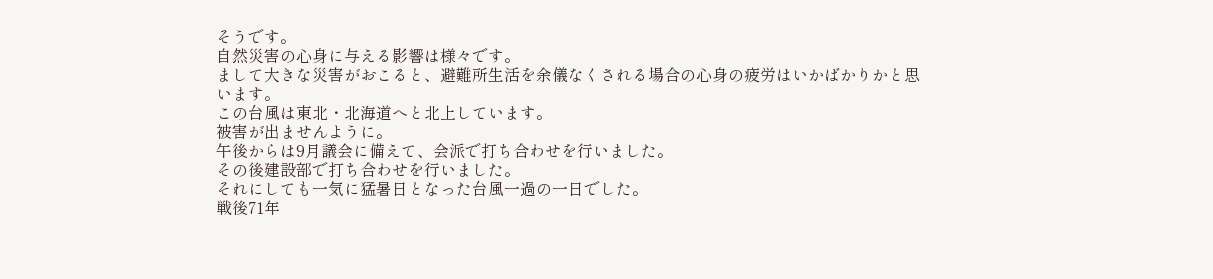そうです。
自然災害の心身に与える影響は様々です。
まして大きな災害がおこると、避難所生活を余儀なくされる場合の心身の疲労はいかばかりかと思います。
この台風は東北・北海道へと北上しています。
被害が出ませんように。
午後からは9月議会に備えて、会派で打ち合わせを行いました。
その後建設部で打ち合わせを行いました。
それにしても一気に猛暑日となった台風一過の一日でした。
戦後71年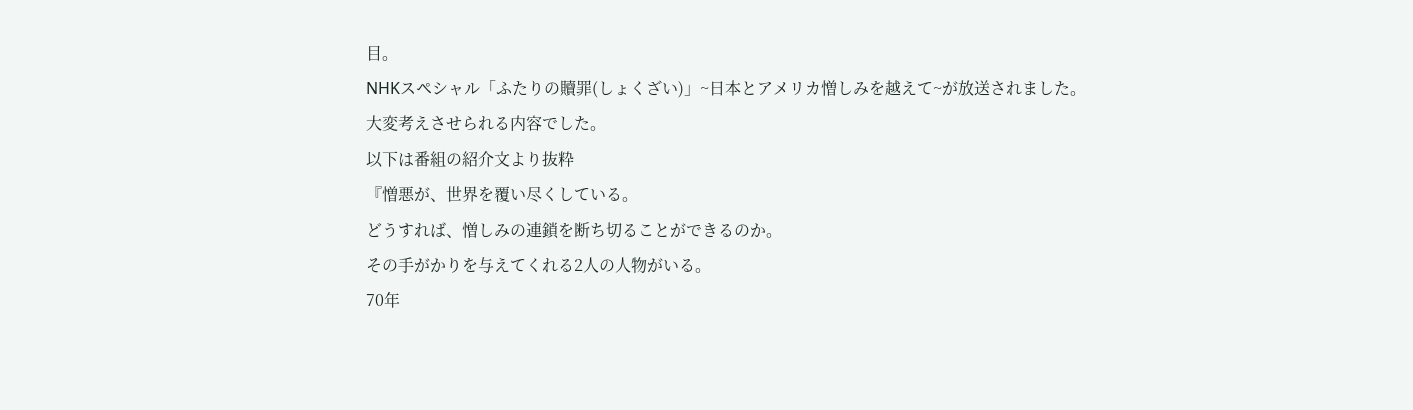目。
NHKスペシャル「ふたりの贖罪(しょくざい)」~日本とアメリカ憎しみを越えて~が放送されました。
大変考えさせられる内容でした。
以下は番組の紹介文より抜粋
『憎悪が、世界を覆い尽くしている。
どうすれば、憎しみの連鎖を断ち切ることができるのか。
その手がかりを与えてくれる2人の人物がいる。
70年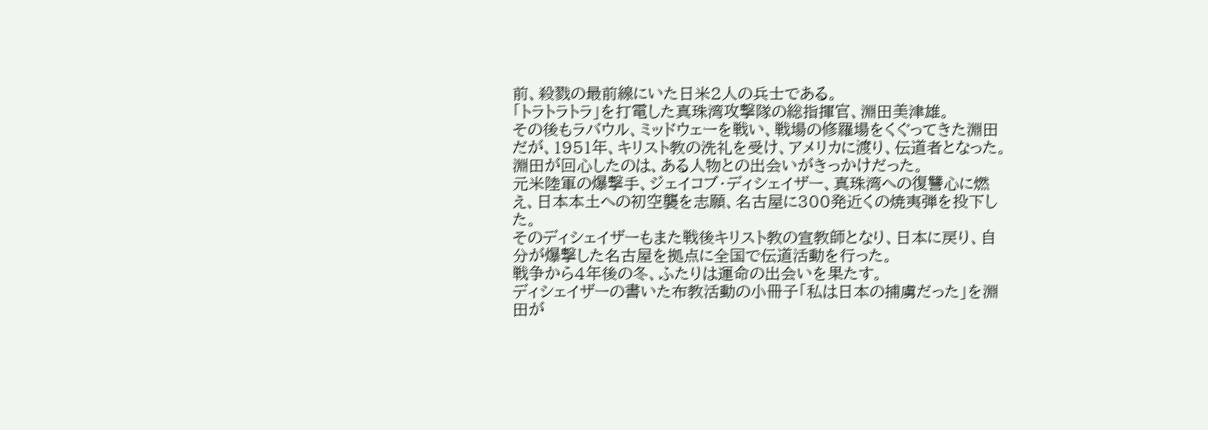前、殺戮の最前線にいた日米2人の兵士である。
「トラトラトラ」を打電した真珠湾攻撃隊の総指揮官、淵田美津雄。
その後もラバウル、ミッドウェーを戦い、戦場の修羅場をくぐってきた淵田だが、1951年、キリスト教の洗礼を受け、アメリカに渡り、伝道者となった。
淵田が回心したのは、ある人物との出会いがきっかけだった。
元米陸軍の爆撃手、ジェイコブ・ディシェイザー、真珠湾への復讐心に燃え、日本本土への初空襲を志願、名古屋に300発近くの焼夷弾を投下した。
そのディシェイザーもまた戦後キリスト教の宣教師となり、日本に戻り、自分が爆撃した名古屋を拠点に全国で伝道活動を行った。
戦争から4年後の冬、ふたりは運命の出会いを果たす。
ディシェイザーの書いた布教活動の小冊子「私は日本の捕虜だった」を淵田が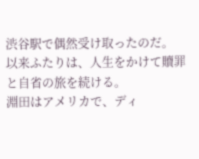渋谷駅で偶然受け取ったのだ。
以来ふたりは、人生をかけて贖罪と自省の旅を続ける。
淵田はアメリカで、ディ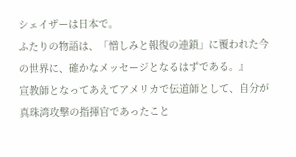シェイザーは日本で。
ふたりの物語は、「憎しみと報復の連鎖」に覆われた今の世界に、確かなメッセージとなるはずである。』
宣教師となってあえてアメリカで伝道師として、自分が真珠湾攻撃の指揮官であったこと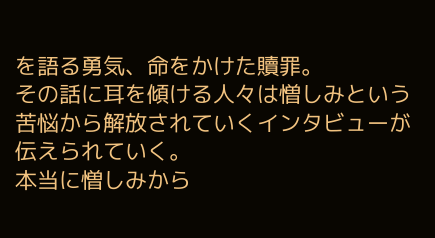を語る勇気、命をかけた贖罪。
その話に耳を傾ける人々は憎しみという苦悩から解放されていくインタビューが伝えられていく。
本当に憎しみから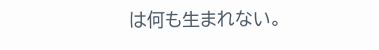は何も生まれない。